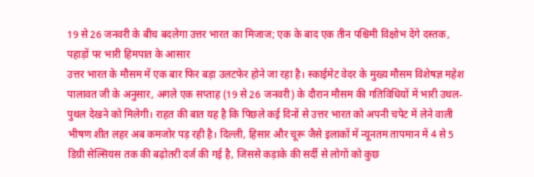19 से 26 जनवरी के बीच बदलेगा उत्तर भारत का मिजाज; एक के बाद एक तीन पश्चिमी विक्षोभ देंगे दस्तक, पहाड़ों पर भारी हिमपात के आसार
उत्तर भारत के मौसम में एक बार फिर बड़ा उलटफेर होने जा रहा है। स्काईमेट वेदर के मुख्य मौसम विशेषज्ञ महेश पालावत जी के अनुसार, अगले एक सप्ताह (19 से 26 जनवरी) के दौरान मौसम की गतिविधियों में भारी उथल-पुथल देखने को मिलेगी। राहत की बात यह है कि पिछले कई दिनों से उत्तर भारत को अपनी चपेट में लेने वाली भीषण शीत लहर अब कमजोर पड़ रही है। दिल्ली, हिसार और चूरू जैसे इलाकों में न्यूनतम तापमान में 4 से 5 डिग्री सेल्सियस तक की बढ़ोतरी दर्ज की गई है, जिससे कड़ाके की सर्दी से लोगों को कुछ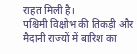राहत मिली है।
पश्चिमी विक्षोभ की तिकड़ी और मैदानी राज्यों में बारिश का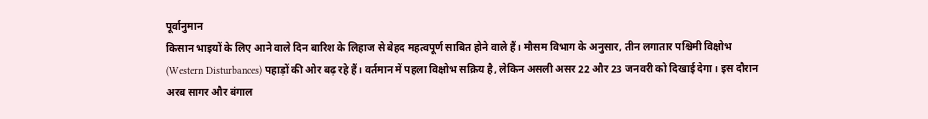पूर्वानुमान
किसान भाइयों के लिए आने वाले दिन बारिश के लिहाज से बेहद महत्वपूर्ण साबित होने वाले हैं। मौसम विभाग के अनुसार, तीन लगातार पश्चिमी विक्षोभ (Western Disturbances) पहाड़ों की ओर बढ़ रहे हैं। वर्तमान में पहला विक्षोभ सक्रिय है, लेकिन असली असर 22 और 23 जनवरी को दिखाई देगा। इस दौरान अरब सागर और बंगाल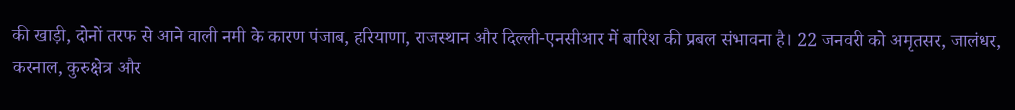की खाड़ी, दोनों तरफ से आने वाली नमी के कारण पंजाब, हरियाणा, राजस्थान और दिल्ली-एनसीआर में बारिश की प्रबल संभावना है। 22 जनवरी को अमृतसर, जालंधर, करनाल, कुरुक्षेत्र और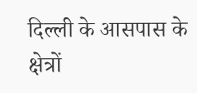दिल्ली के आसपास के क्षेत्रों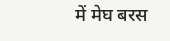में मेघ बरस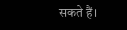सकते हैं।